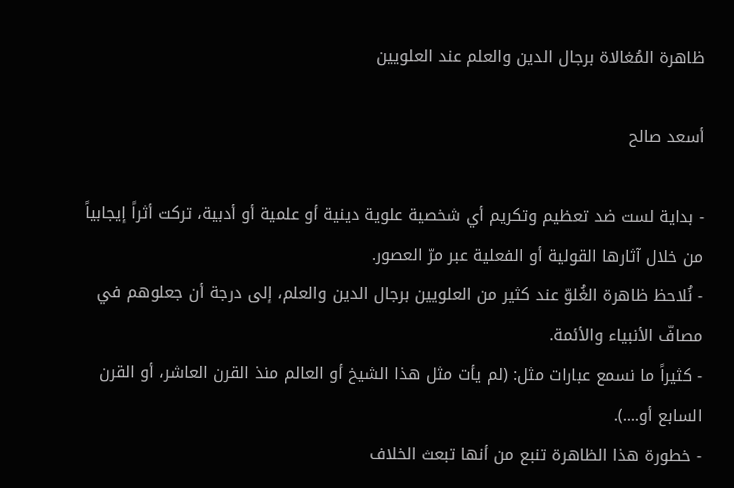ظاهرة المُغالاة برجال الدين والعلم عند العلويين

أسعد صالح

- بداية لست ضد تعظيم وتكريم أي شخصية علوية دينية أو علمية أو أدبية، تركت أثراً إيجابياً من خلال آثارها القولية أو الفعلية عبر مرّ العصور.
- نُلاحظ ظاهرة الغُلوّ عند كثير من العلويين برجال الدين والعلم، إلى درجة أن جعلوهم في مصافّ الأنبياء والأئمة.
- كثيراً ما نسمع عبارات مثل: (لم يأت مثل هذا الشيخ أو العالم منذ القرن العاشر، أو القرن السابع أو....).
- خطورة هذا الظاهرة تنبع من أنها تبعث الخلاف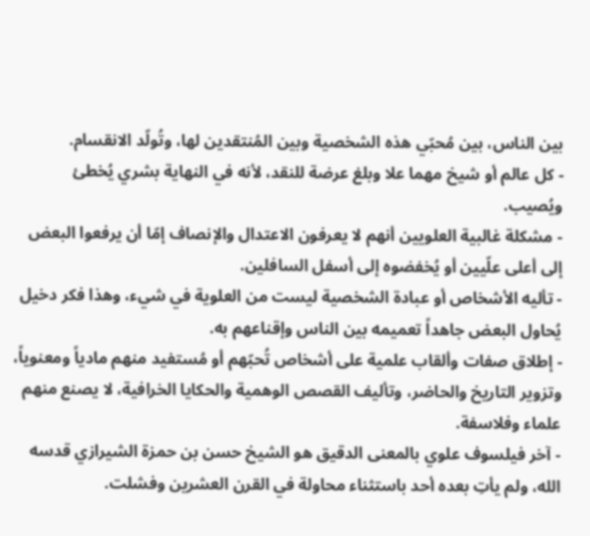بين الناس، بين مُحبّي هذه الشخصية وبين المُنتقدين لها، وتُولّد الانقسام.
- كل عالم أو شيخ مهما علا وبلغ عرضة للنقد، لأنه في النهاية بشري يُخطئ ويُصيب.
- مشكلة غالبية العلويين أنهم لا يعرفون الاعتدال والإنصاف إمّا أن يرفعوا البعض إلى أعلى علّيين أو يُخفضوه إلى أسفل السافلين.
- تأليه الأشخاص أو عبادة الشخصية ليست من العلوية في شيء، وهذا فكر دخيل يُحاول البعض جاهداً تعميمه بين الناس وإقناعهم به.
- إطلاق صفات وألقاب علمية على أشخاص تُحبّهم أو مُستفيد منهم مادياً ومعنوياً، وتزوير التاريخ والحاضر، وتأليف القصص الوهمية والحكايا الخرافية، لا يصنع منهم علماء وفلاسفة.
- آخر فيلسوف علوي بالمعنى الدقيق هو الشيخ حسن بن حمزة الشيرازي قدسه الله، ولم يأتِ بعده أحد باستثناء محاولة في القرن العشرين وفشلت.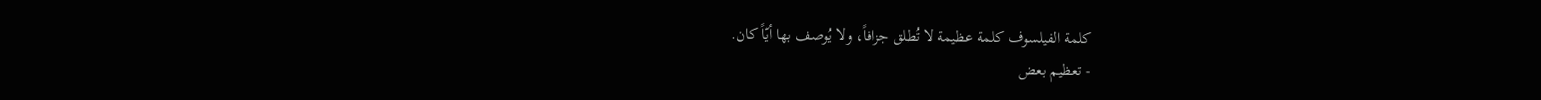كلمة الفيلسوف كلمة عظيمة لا تُطلق جزافاً، ولا يُوصف بها أيّاً كان.
- تعظيم بعض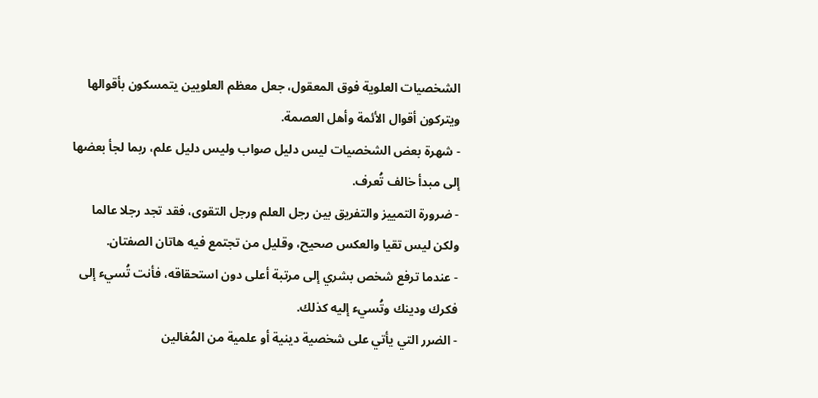الشخصيات العلوية فوق المعقول، جعل معظم العلويين يتمسكون بأقوالها ويتركون أقوال الأئمة وأهل العصمة.
- شهرة بعض الشخصيات ليس دليل صواب وليس دليل علم، ربما لجأ بعضها إلى مبدأ خالف تُعرف.
- ضرورة التمييز والتفريق بين رجل العلم ورجل التقوى، فقد تجد رجلا عالما ولكن ليس تقيا والعكس صحيح، وقليل من تجتمع فيه هاتان الصفتان.
- عندما ترفع شخص بشري إلى مرتبة أعلى دون استحقاقه، فأنت تُسيء إلى فكرك ودينك وتُسيء إليه كذلك.
- الضرر التي يأتي على شخصية دينية أو علمية من المُغالين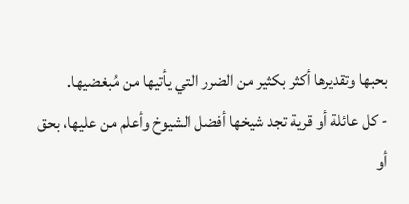بحبها وتقديرها أكثر بكثير من الضرر التي يأتيها من مُبغضيها.
- كل عائلة أو قرية تجد شيخها أفضل الشيوخ وأعلم من عليها، بحق أو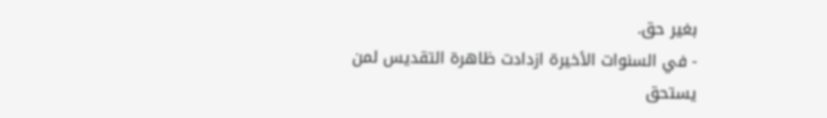بغير حق.
- في السنوات الأخيرة ازدادت ظاهرة التقديس لمن يستحق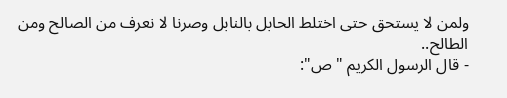ولمن لا يستحق حتى اختلط الحابل بالنابل وصرنا لا نعرف من الصالح ومن الطالح..
- قال الرسول الكريم "ص":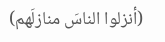(أنزلوا الناسَ منازلَهم)